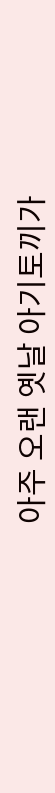아주 오랜 옛날 아기토끼가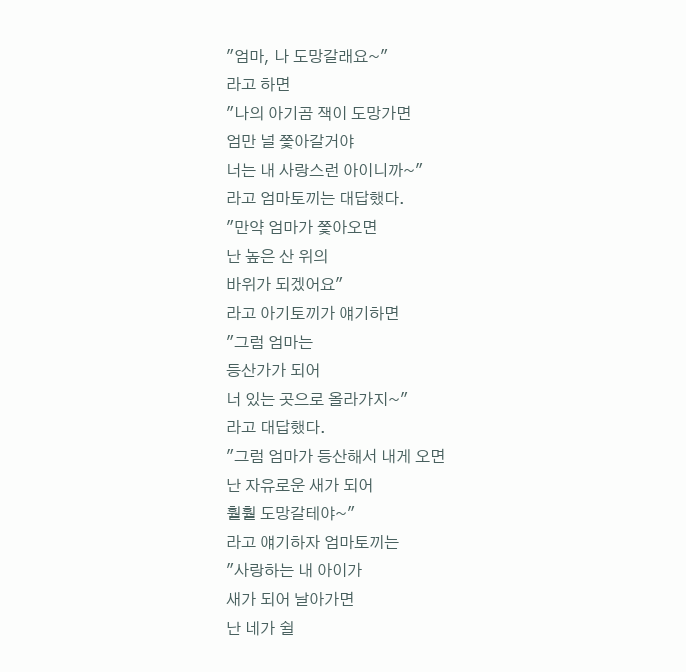"엄마, 나 도망갈래요~"
라고 하면
"나의 아기곰 잭이 도망가면
엄만 널 쫓아갈거야
너는 내 사랑스런 아이니까~"
라고 엄마토끼는 대답했다.
"만약 엄마가 쫓아오면
난 높은 산 위의
바위가 되겠어요"
라고 아기토끼가 얘기하면
"그럼 엄마는
등산가가 되어
너 있는 곳으로 올라가지~"
라고 대답했다.
"그럼 엄마가 등산해서 내게 오면
난 자유로운 새가 되어
훨훨 도망갈테야~"
라고 얘기하자 엄마토끼는
"사랑하는 내 아이가
새가 되어 날아가면
난 네가 쉴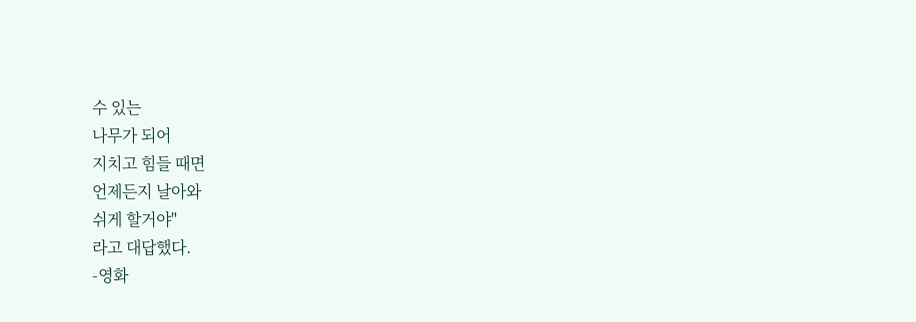수 있는
나무가 되어
지치고 힘들 때면
언제든지 날아와
쉬게 할거야"
라고 대답했다.
-영화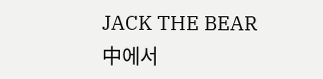JACK THE BEAR 中에서